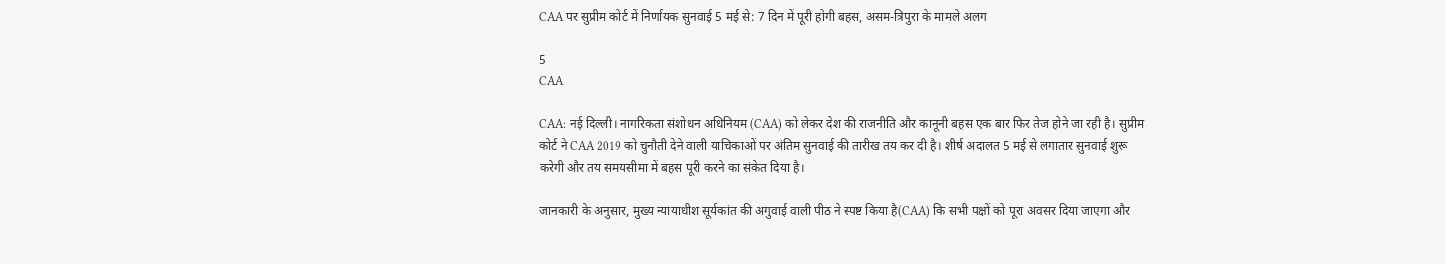CAA पर सुप्रीम कोर्ट में निर्णायक सुनवाई 5 मई से: 7 दिन में पूरी होगी बहस, असम-त्रिपुरा के मामले अलग

5
CAA

CAA: नई दिल्ली। नागरिकता संशोधन अधिनियम (CAA) को लेकर देश की राजनीति और कानूनी बहस एक बार फिर तेज होने जा रही है। सुप्रीम कोर्ट ने CAA 2019 को चुनौती देने वाली याचिकाओं पर अंतिम सुनवाई की तारीख तय कर दी है। शीर्ष अदालत 5 मई से लगातार सुनवाई शुरू करेगी और तय समयसीमा में बहस पूरी करने का संकेत दिया है।

जानकारी के अनुसार, मुख्य न्यायाधीश सूर्यकांत की अगुवाई वाली पीठ ने स्पष्ट किया है(CAA) कि सभी पक्षों को पूरा अवसर दिया जाएगा और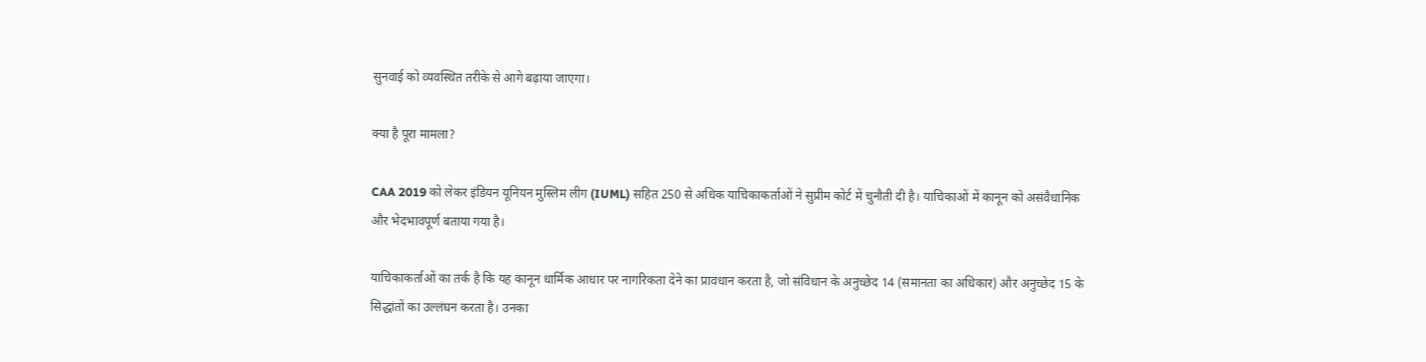सुनवाई को व्यवस्थित तरीके से आगे बढ़ाया जाएगा।

क्या है पूरा मामला?

CAA 2019 को लेकर इंडियन यूनियन मुस्लिम लीग (IUML) सहित 250 से अधिक याचिकाकर्ताओं ने सुप्रीम कोर्ट में चुनौती दी है। याचिकाओं में कानून को असंवैधानिक और भेदभावपूर्ण बताया गया है।

याचिकाकर्ताओं का तर्क है कि यह कानून धार्मिक आधार पर नागरिकता देने का प्रावधान करता है, जो संविधान के अनुच्छेद 14 (समानता का अधिकार) और अनुच्छेद 15 के सिद्धांतों का उल्लंघन करता है। उनका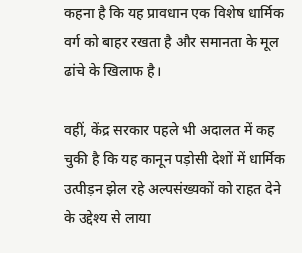कहना है कि यह प्रावधान एक विशेष धार्मिक वर्ग को बाहर रखता है और समानता के मूल ढांचे के खिलाफ है।

वहीं, केंद्र सरकार पहले भी अदालत में कह चुकी है कि यह कानून पड़ोसी देशों में धार्मिक उत्पीड़न झेल रहे अल्पसंख्यकों को राहत देने के उद्देश्य से लाया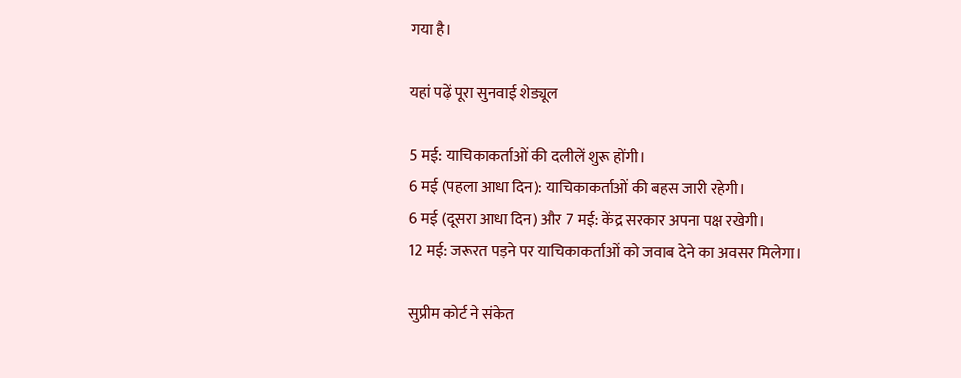गया है।

यहां पढ़ें पूरा सुनवाई शेड्यूल

5 मई: याचिकाकर्ताओं की दलीलें शुरू होंगी।
6 मई (पहला आधा दिन): याचिकाकर्ताओं की बहस जारी रहेगी।
6 मई (दूसरा आधा दिन) और 7 मई: केंद्र सरकार अपना पक्ष रखेगी।
12 मई: जरूरत पड़ने पर याचिकाकर्ताओं को जवाब देने का अवसर मिलेगा।

सुप्रीम कोर्ट ने संकेत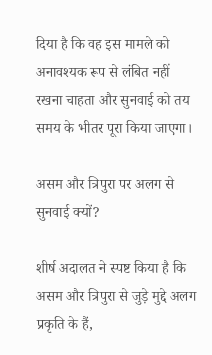दिया है कि वह इस मामले को अनावश्यक रूप से लंबित नहीं रखना चाहता और सुनवाई को तय समय के भीतर पूरा किया जाएगा।

असम और त्रिपुरा पर अलग से सुनवाई क्यों?

शीर्ष अदालत ने स्पष्ट किया है कि असम और त्रिपुरा से जुड़े मुद्दे अलग प्रकृति के हैं,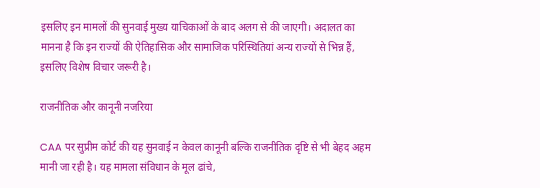इसलिए इन मामलों की सुनवाई मुख्य याचिकाओं के बाद अलग से की जाएगी। अदालत का मानना है कि इन राज्यों की ऐतिहासिक और सामाजिक परिस्थितियां अन्य राज्यों से भिन्न हैं, इसलिए विशेष विचार जरूरी है।

राजनीतिक और कानूनी नजरिया

CAA पर सुप्रीम कोर्ट की यह सुनवाई न केवल कानूनी बल्कि राजनीतिक दृष्टि से भी बेहद अहम मानी जा रही है। यह मामला संविधान के मूल ढांचे,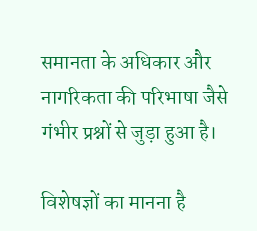समानता के अधिकार और नागरिकता की परिभाषा जैसे गंभीर प्रश्नों से जुड़ा हुआ है।

विशेषज्ञों का मानना है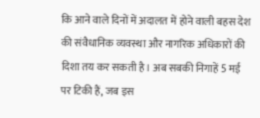कि आने वाले दिनों में अदालत में होने वाली बहस देश की संवैधानिक व्यवस्था और नागरिक अधिकारों की दिशा तय कर सकती है। अब सबकी निगाहें 5 मई पर टिकी हैं, जब इस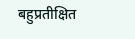बहुप्रतीक्षित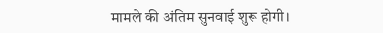मामले की अंतिम सुनवाई शुरू होगी।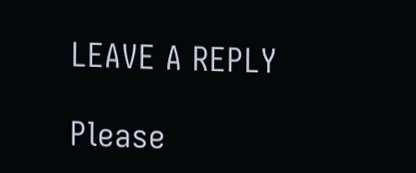LEAVE A REPLY

Please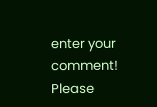enter your comment!
Please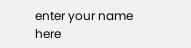enter your name here